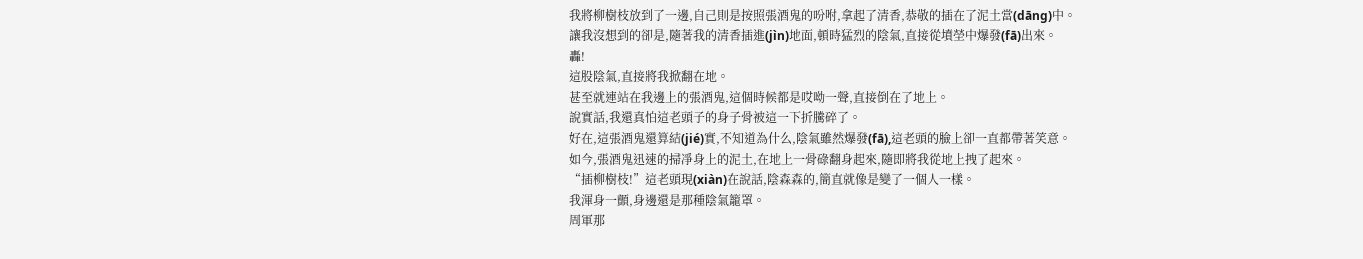我將柳樹枝放到了一邊,自己則是按照張酒鬼的吩咐,拿起了清香,恭敬的插在了泥土當(dāng)中。
讓我沒想到的卻是,隨著我的清香插進(jìn)地面,頓時猛烈的陰氣,直接從墳塋中爆發(fā)出來。
轟!
這股陰氣,直接將我掀翻在地。
甚至就連站在我邊上的張酒鬼,這個時候都是哎呦一聲,直接倒在了地上。
說實話,我還真怕這老頭子的身子骨被這一下折騰碎了。
好在,這張酒鬼還算結(jié)實,不知道為什么,陰氣雖然爆發(fā),這老頭的臉上卻一直都帶著笑意。
如今,張酒鬼迅速的掃凈身上的泥土,在地上一骨碌翻身起來,隨即將我從地上拽了起來。
“插柳樹枝!”這老頭現(xiàn)在說話,陰森森的,簡直就像是變了一個人一樣。
我渾身一顫,身邊還是那種陰氣籠罩。
周軍那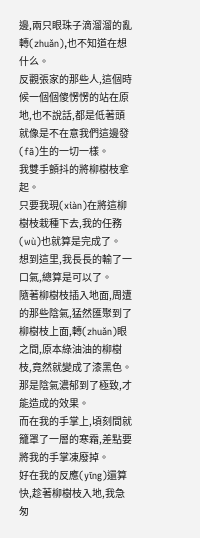邊,兩只眼珠子滴溜溜的亂轉(zhuǎn),也不知道在想什么。
反觀張家的那些人,這個時候一個個傻愣愣的站在原地,也不說話,都是低著頭就像是不在意我們這邊發(fā)生的一切一樣。
我雙手顫抖的將柳樹枝拿起。
只要我現(xiàn)在將這柳樹枝栽種下去,我的任務(wù)也就算是完成了。
想到這里,我長長的輸了一口氣,總算是可以了。
隨著柳樹枝插入地面,周遭的那些陰氣,猛然匯聚到了柳樹枝上面,轉(zhuǎn)眼之間,原本綠油油的柳樹枝,竟然就變成了漆黑色。
那是陰氣濃郁到了極致,才能造成的效果。
而在我的手掌上,頃刻間就籠罩了一層的寒霜,差點要將我的手掌凍廢掉。
好在我的反應(yīng)還算快,趁著柳樹枝入地,我急匆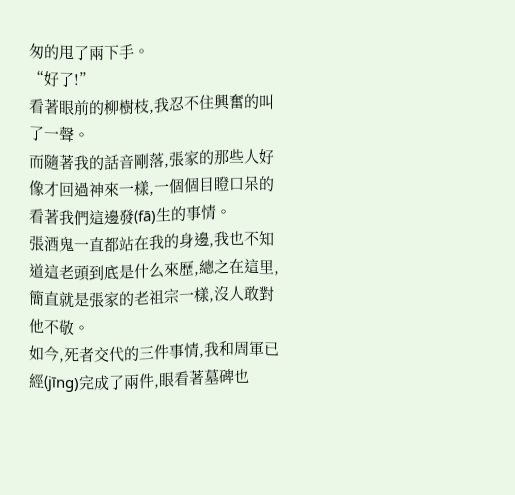匆的甩了兩下手。
“好了!”
看著眼前的柳樹枝,我忍不住興奮的叫了一聲。
而隨著我的話音剛落,張家的那些人好像才回過神來一樣,一個個目瞪口呆的看著我們這邊發(fā)生的事情。
張酒鬼一直都站在我的身邊,我也不知道這老頭到底是什么來歷,總之在這里,簡直就是張家的老祖宗一樣,沒人敢對他不敬。
如今,死者交代的三件事情,我和周軍已經(jīng)完成了兩件,眼看著墓碑也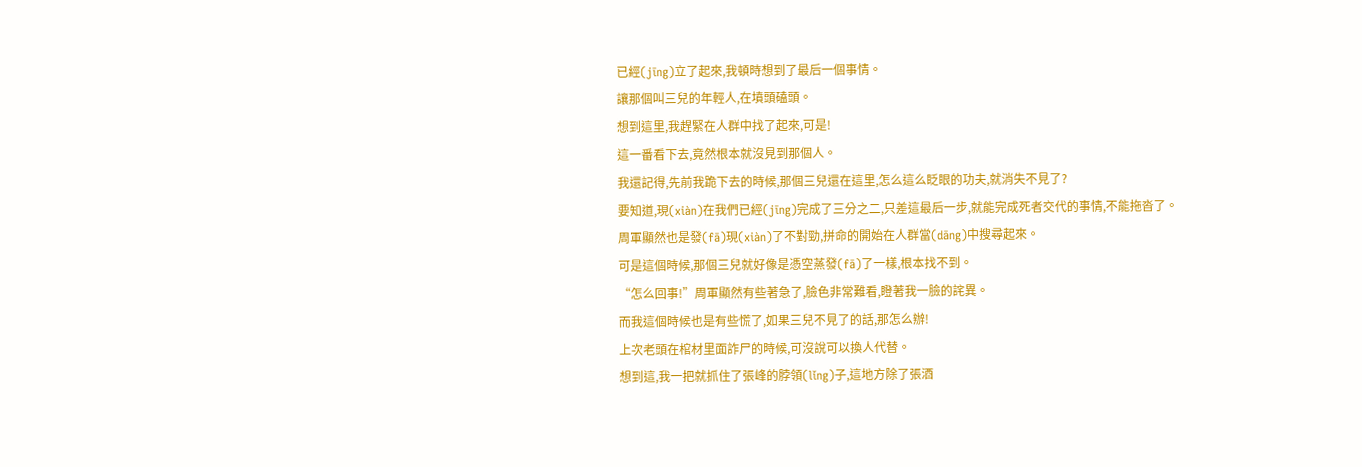已經(jīng)立了起來,我頓時想到了最后一個事情。
讓那個叫三兒的年輕人,在墳頭磕頭。
想到這里,我趕緊在人群中找了起來,可是!
這一番看下去,竟然根本就沒見到那個人。
我還記得,先前我跪下去的時候,那個三兒還在這里,怎么這么眨眼的功夫,就消失不見了?
要知道,現(xiàn)在我們已經(jīng)完成了三分之二,只差這最后一步,就能完成死者交代的事情,不能拖沓了。
周軍顯然也是發(fā)現(xiàn)了不對勁,拼命的開始在人群當(dāng)中搜尋起來。
可是這個時候,那個三兒就好像是憑空蒸發(fā)了一樣,根本找不到。
“怎么回事!”周軍顯然有些著急了,臉色非常難看,瞪著我一臉的詫異。
而我這個時候也是有些慌了,如果三兒不見了的話,那怎么辦!
上次老頭在棺材里面詐尸的時候,可沒說可以換人代替。
想到這,我一把就抓住了張峰的脖領(lǐng)子,這地方除了張酒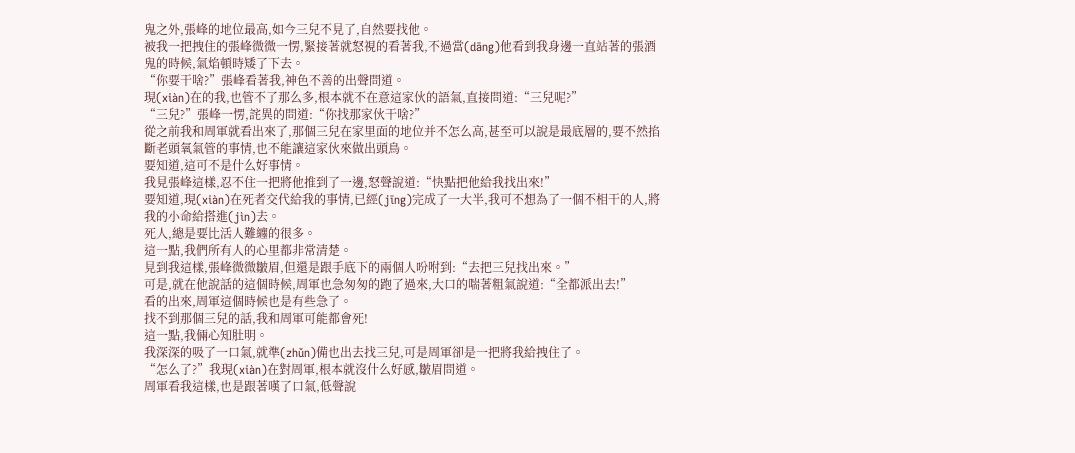鬼之外,張峰的地位最高,如今三兒不見了,自然要找他。
被我一把拽住的張峰微微一愣,緊接著就怒視的看著我,不過當(dāng)他看到我身邊一直站著的張酒鬼的時候,氣焰頓時矮了下去。
“你要干啥?”張峰看著我,神色不善的出聲問道。
現(xiàn)在的我,也管不了那么多,根本就不在意這家伙的語氣,直接問道:“三兒呢?”
“三兒?”張峰一愣,詫異的問道:“你找那家伙干啥?”
從之前我和周軍就看出來了,那個三兒在家里面的地位并不怎么高,甚至可以說是最底層的,要不然掐斷老頭氧氣管的事情,也不能讓這家伙來做出頭鳥。
要知道,這可不是什么好事情。
我見張峰這樣,忍不住一把將他推到了一邊,怒聲說道:“快點把他給我找出來!”
要知道,現(xiàn)在死者交代給我的事情,已經(jīng)完成了一大半,我可不想為了一個不相干的人,將我的小命給搭進(jìn)去。
死人,總是要比活人難纏的很多。
這一點,我們所有人的心里都非常清楚。
見到我這樣,張峰微微皺眉,但還是跟手底下的兩個人吩咐到:“去把三兒找出來。”
可是,就在他說話的這個時候,周軍也急匆匆的跑了過來,大口的喘著粗氣說道:“全都派出去!”
看的出來,周軍這個時候也是有些急了。
找不到那個三兒的話,我和周軍可能都會死!
這一點,我倆心知肚明。
我深深的吸了一口氣,就準(zhǔn)備也出去找三兒,可是周軍卻是一把將我給拽住了。
“怎么了?”我現(xiàn)在對周軍,根本就沒什么好感,皺眉問道。
周軍看我這樣,也是跟著嘆了口氣,低聲說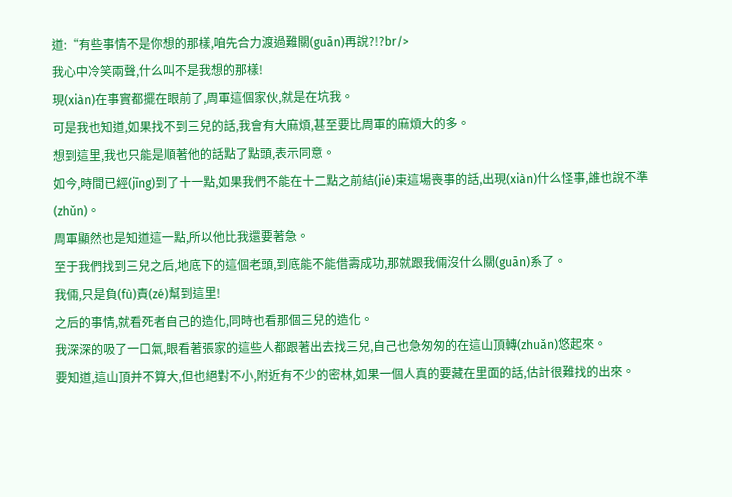道:“有些事情不是你想的那樣,咱先合力渡過難關(guān)再說?!?br/>
我心中冷笑兩聲,什么叫不是我想的那樣!
現(xiàn)在事實都擺在眼前了,周軍這個家伙,就是在坑我。
可是我也知道,如果找不到三兒的話,我會有大麻煩,甚至要比周軍的麻煩大的多。
想到這里,我也只能是順著他的話點了點頭,表示同意。
如今,時間已經(jīng)到了十一點,如果我們不能在十二點之前結(jié)束這場喪事的話,出現(xiàn)什么怪事,誰也說不準(zhǔn)。
周軍顯然也是知道這一點,所以他比我還要著急。
至于我們找到三兒之后,地底下的這個老頭,到底能不能借壽成功,那就跟我倆沒什么關(guān)系了。
我倆,只是負(fù)責(zé)幫到這里!
之后的事情,就看死者自己的造化,同時也看那個三兒的造化。
我深深的吸了一口氣,眼看著張家的這些人都跟著出去找三兒,自己也急匆匆的在這山頂轉(zhuǎn)悠起來。
要知道,這山頂并不算大,但也絕對不小,附近有不少的密林,如果一個人真的要藏在里面的話,估計很難找的出來。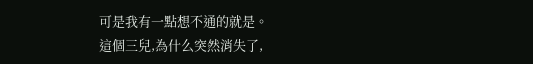可是我有一點想不通的就是。
這個三兒,為什么突然消失了,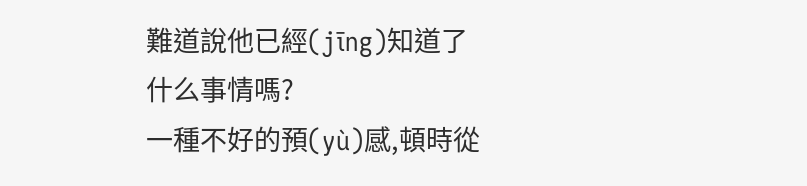難道說他已經(jīng)知道了什么事情嗎?
一種不好的預(yù)感,頓時從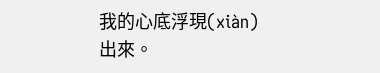我的心底浮現(xiàn)出來。